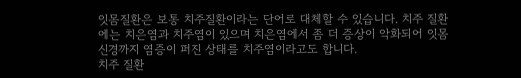잇몸질환은 보통 치주질환이라는 단어로 대체할 수 있습니다. 치주 질환에는 치은염과 치주염이 있으며 치은염에서 좀 더 증상이 악화되어 잇몸 신경까지 염증이 퍼진 상태를 치주염이라고도 합니다.
치주 질환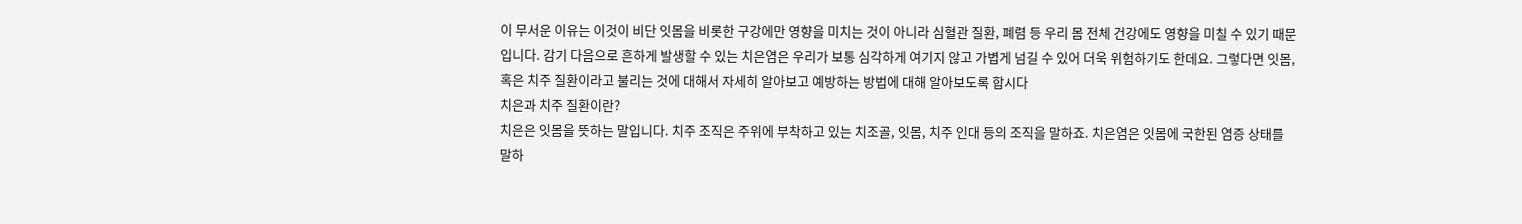이 무서운 이유는 이것이 비단 잇몸을 비롯한 구강에만 영향을 미치는 것이 아니라 심혈관 질환, 폐렴 등 우리 몸 전체 건강에도 영향을 미칠 수 있기 때문입니다. 감기 다음으로 흔하게 발생할 수 있는 치은염은 우리가 보통 심각하게 여기지 않고 가볍게 넘길 수 있어 더욱 위험하기도 한데요. 그렇다면 잇몸, 혹은 치주 질환이라고 불리는 것에 대해서 자세히 알아보고 예방하는 방법에 대해 알아보도록 합시다
치은과 치주 질환이란?
치은은 잇몸을 뜻하는 말입니다. 치주 조직은 주위에 부착하고 있는 치조골, 잇몸, 치주 인대 등의 조직을 말하죠. 치은염은 잇몸에 국한된 염증 상태를 말하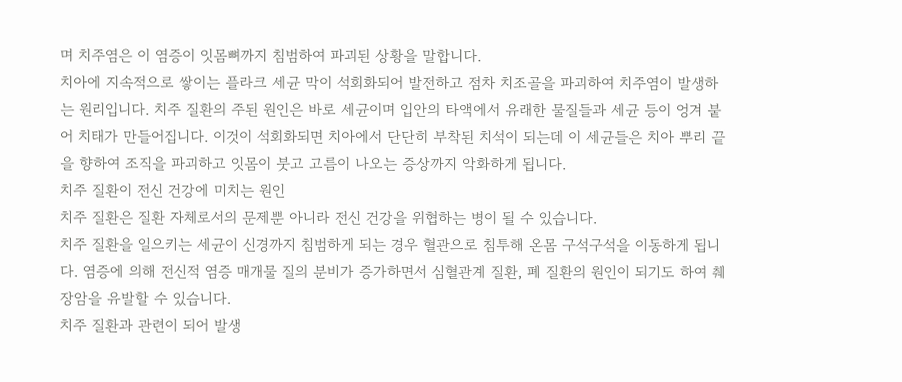며 치주염은 이 염증이 잇몸뼈까지 침범하여 파괴된 상황을 말합니다.
치아에 지속적으로 쌓이는 플라크 세균 막이 석회화되어 발전하고 점차 치조골을 파괴하여 치주염이 발생하는 원리입니다. 치주 질환의 주된 원인은 바로 세균이며 입안의 타액에서 유래한 물질들과 세균 등이 엉겨 붙어 치태가 만들어집니다. 이것이 석회화되면 치아에서 단단히 부착된 치석이 되는데 이 세균들은 치아 뿌리 끝을 향하여 조직을 파괴하고 잇몸이 붓고 고름이 나오는 증상까지 악화하게 됩니다.
치주 질환이 전신 건강에 미치는 원인
치주 질환은 질환 자체로서의 문제뿐 아니라 전신 건강을 위협하는 병이 될 수 있습니다.
치주 질환을 일으키는 세균이 신경까지 침범하게 되는 경우 혈관으로 침투해 온몸 구석구석을 이동하게 됩니다. 염증에 의해 전신적 염증 매개물 질의 분비가 증가하면서 심혈관계 질환, 폐 질환의 원인이 되기도 하여 췌장암을 유발할 수 있습니다.
치주 질환과 관련이 되어 발생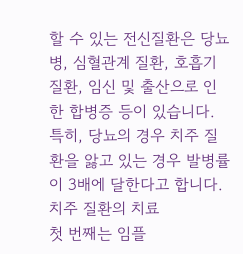할 수 있는 전신질환은 당뇨병, 심혈관계 질환, 호흡기질환, 임신 및 출산으로 인한 합병증 등이 있습니다. 특히, 당뇨의 경우 치주 질환을 앓고 있는 경우 발병률이 3배에 달한다고 합니다.
치주 질환의 치료
첫 번째는 임플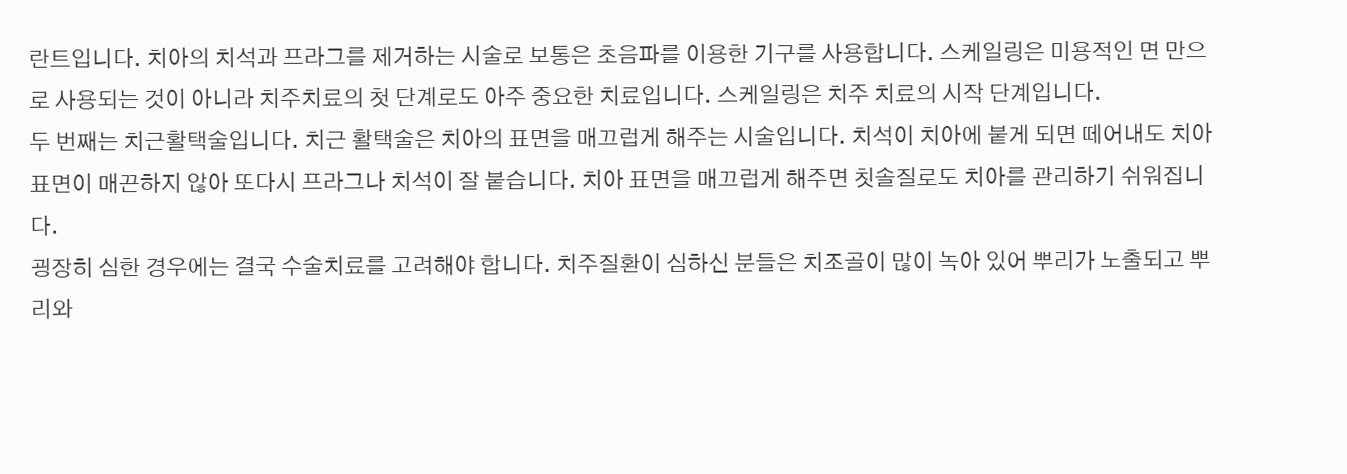란트입니다. 치아의 치석과 프라그를 제거하는 시술로 보통은 초음파를 이용한 기구를 사용합니다. 스케일링은 미용적인 면 만으로 사용되는 것이 아니라 치주치료의 첫 단계로도 아주 중요한 치료입니다. 스케일링은 치주 치료의 시작 단계입니다.
두 번째는 치근활택술입니다. 치근 활택술은 치아의 표면을 매끄럽게 해주는 시술입니다. 치석이 치아에 붙게 되면 떼어내도 치아 표면이 매끈하지 않아 또다시 프라그나 치석이 잘 붙습니다. 치아 표면을 매끄럽게 해주면 칫솔질로도 치아를 관리하기 쉬워집니다.
굉장히 심한 경우에는 결국 수술치료를 고려해야 합니다. 치주질환이 심하신 분들은 치조골이 많이 녹아 있어 뿌리가 노출되고 뿌리와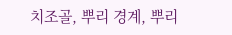치조골, 뿌리 경계, 뿌리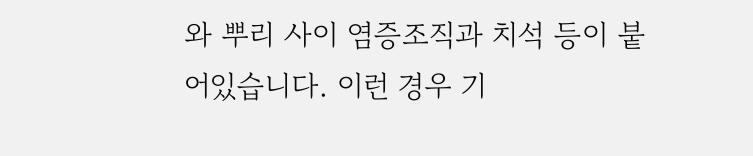와 뿌리 사이 염증조직과 치석 등이 붙어있습니다. 이런 경우 기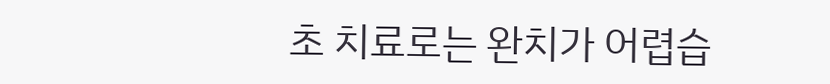초 치료로는 완치가 어렵습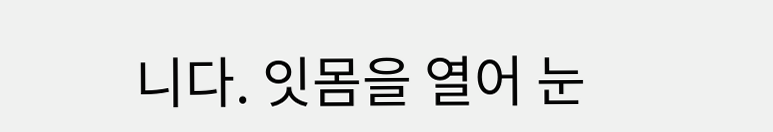니다. 잇몸을 열어 눈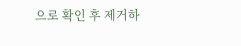으로 확인 후 제거하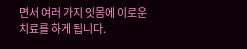면서 여러 가지 잇몸에 이로운 치료를 하게 됩니다.